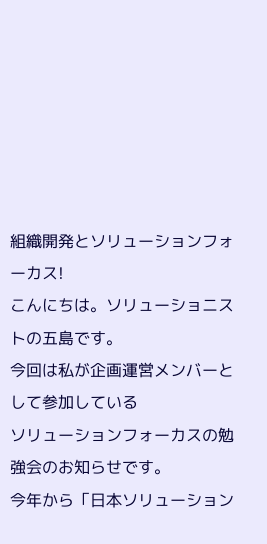組織開発とソリューションフォーカス!
こんにちは。ソリューショニストの五島です。
今回は私が企画運営メンバーとして参加している
ソリューションフォーカスの勉強会のお知らせです。
今年から「日本ソリューション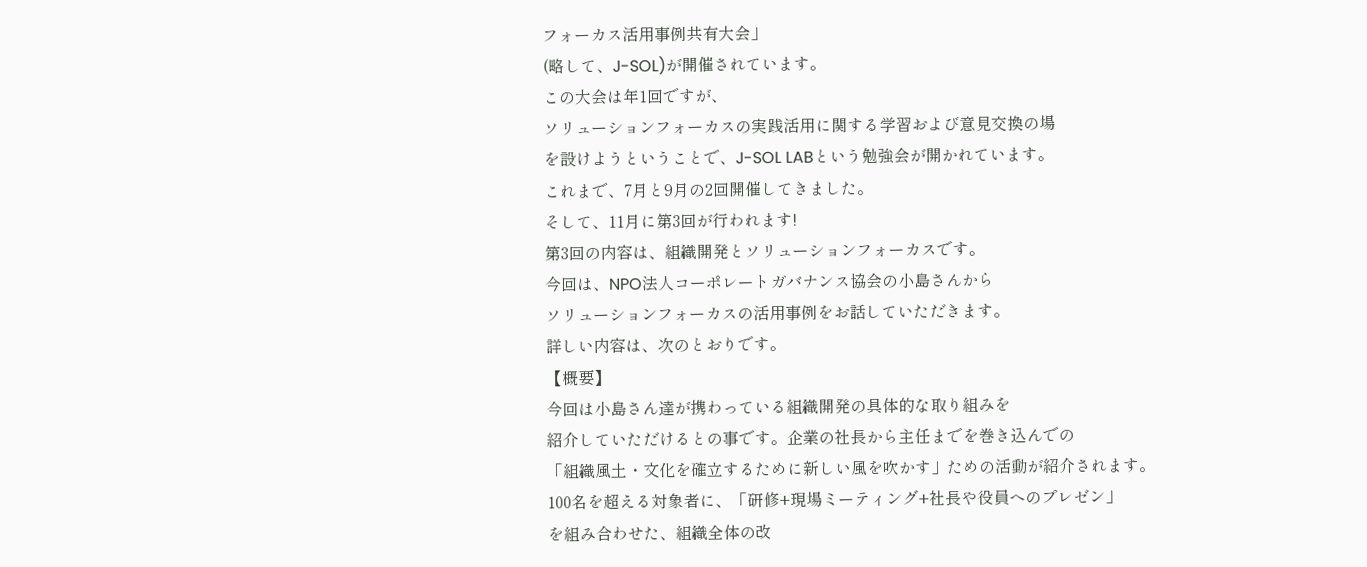フォーカス活用事例共有大会」
(略して、J-SOL)が開催されています。
この大会は年1回ですが、
ソリューションフォーカスの実践活用に関する学習および意見交換の場
を設けようということで、J-SOL LABという勉強会が開かれています。
これまで、7月と9月の2回開催してきました。
そして、11月に第3回が行われます!
第3回の内容は、組織開発とソリューションフォーカスです。
今回は、NPO法人コーポレートガバナンス協会の小島さんから
ソリューションフォーカスの活用事例をお話していただきます。
詳しい内容は、次のとおりです。
【概要】
今回は小島さん達が携わっている組織開発の具体的な取り組みを
紹介していただけるとの事です。企業の社長から主任までを巻き込んでの
「組織風土・文化を確立するために新しい風を吹かす」ための活動が紹介されます。
100名を超える対象者に、「研修+現場ミーティング+社長や役員へのプレゼン」
を組み合わせた、組織全体の改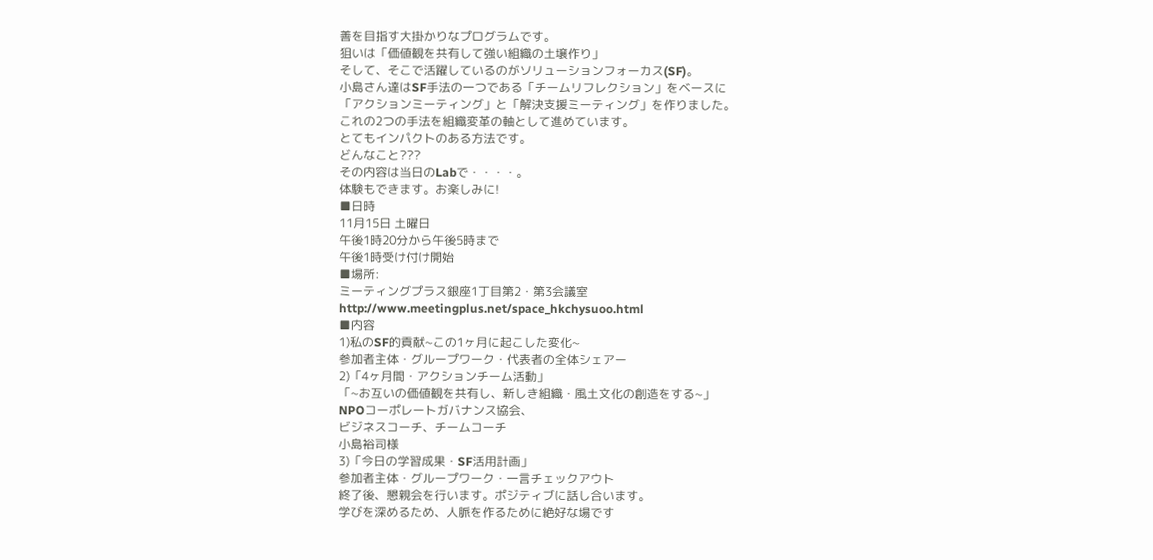善を目指す大掛かりなプログラムです。
狙いは「価値観を共有して強い組織の土壌作り」
そして、そこで活躍しているのがソリューションフォーカス(SF)。
小島さん達はSF手法の一つである「チームリフレクション」をベースに
「アクションミーティング」と「解決支援ミーティング」を作りました。
これの2つの手法を組織変革の軸として進めています。
とてもインパクトのある方法です。
どんなこと???
その内容は当日のLabで・・・・。
体験もできます。お楽しみに!
■日時
11月15日 土曜日
午後1時20分から午後5時まで
午後1時受け付け開始
■場所:
ミーティングプラス銀座1丁目第2・第3会議室
http://www.meetingplus.net/space_hkchysuoo.html
■内容
1)私のSF的貢献~この1ヶ月に起こした変化~
参加者主体・グループワーク・代表者の全体シェアー
2)「4ヶ月間・アクションチーム活動」
「~お互いの価値観を共有し、新しき組織・風土文化の創造をする~」
NPOコーポレートガバナンス協会、
ビジネスコーチ、チームコーチ
小島裕司様
3)「今日の学習成果・SF活用計画」
参加者主体・グループワーク・一言チェックアウト
終了後、懇親会を行います。ポジティブに話し合います。
学びを深めるため、人脈を作るために絶好な場です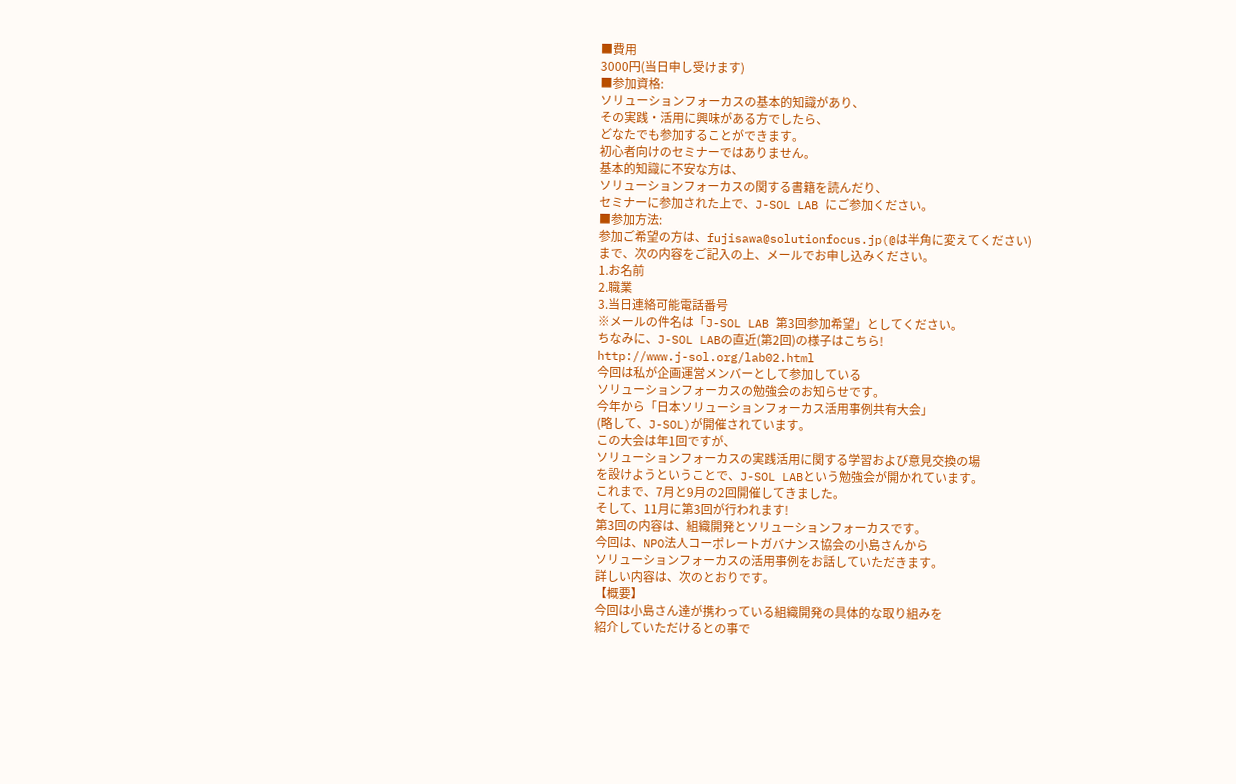■費用
3000円(当日申し受けます)
■参加資格:
ソリューションフォーカスの基本的知識があり、
その実践・活用に興味がある方でしたら、
どなたでも参加することができます。
初心者向けのセミナーではありません。
基本的知識に不安な方は、
ソリューションフォーカスの関する書籍を読んだり、
セミナーに参加された上で、J-SOL LAB にご参加ください。
■参加方法:
参加ご希望の方は、fujisawa@solutionfocus.jp(@は半角に変えてください)
まで、次の内容をご記入の上、メールでお申し込みください。
1.お名前
2.職業
3.当日連絡可能電話番号
※メールの件名は「J-SOL LAB 第3回参加希望」としてください。
ちなみに、J-SOL LABの直近(第2回)の様子はこちら!
http://www.j-sol.org/lab02.html
今回は私が企画運営メンバーとして参加している
ソリューションフォーカスの勉強会のお知らせです。
今年から「日本ソリューションフォーカス活用事例共有大会」
(略して、J-SOL)が開催されています。
この大会は年1回ですが、
ソリューションフォーカスの実践活用に関する学習および意見交換の場
を設けようということで、J-SOL LABという勉強会が開かれています。
これまで、7月と9月の2回開催してきました。
そして、11月に第3回が行われます!
第3回の内容は、組織開発とソリューションフォーカスです。
今回は、NPO法人コーポレートガバナンス協会の小島さんから
ソリューションフォーカスの活用事例をお話していただきます。
詳しい内容は、次のとおりです。
【概要】
今回は小島さん達が携わっている組織開発の具体的な取り組みを
紹介していただけるとの事で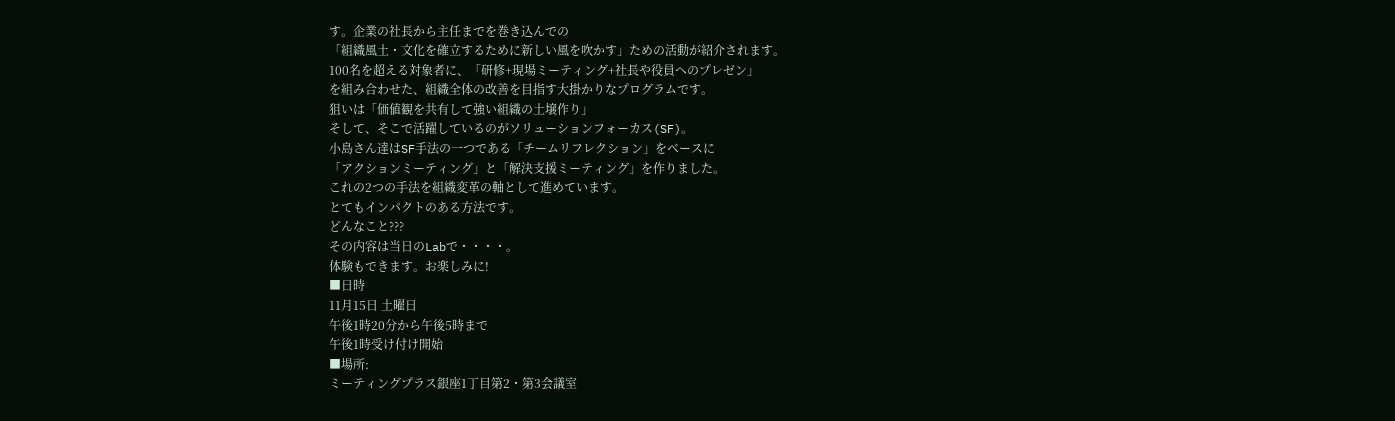す。企業の社長から主任までを巻き込んでの
「組織風土・文化を確立するために新しい風を吹かす」ための活動が紹介されます。
100名を超える対象者に、「研修+現場ミーティング+社長や役員へのプレゼン」
を組み合わせた、組織全体の改善を目指す大掛かりなプログラムです。
狙いは「価値観を共有して強い組織の土壌作り」
そして、そこで活躍しているのがソリューションフォーカス(SF)。
小島さん達はSF手法の一つである「チームリフレクション」をベースに
「アクションミーティング」と「解決支援ミーティング」を作りました。
これの2つの手法を組織変革の軸として進めています。
とてもインパクトのある方法です。
どんなこと???
その内容は当日のLabで・・・・。
体験もできます。お楽しみに!
■日時
11月15日 土曜日
午後1時20分から午後5時まで
午後1時受け付け開始
■場所:
ミーティングプラス銀座1丁目第2・第3会議室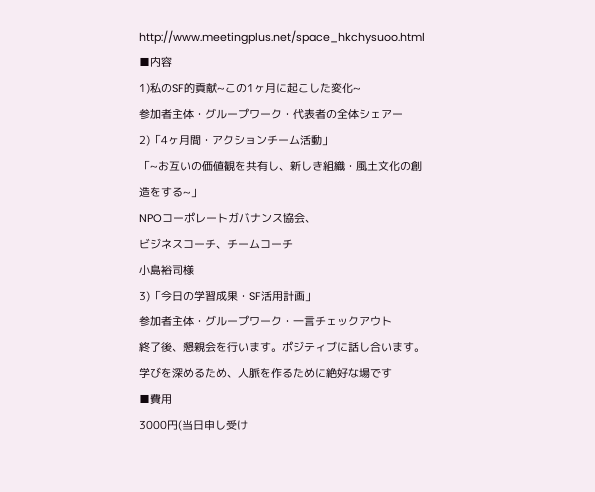http://www.meetingplus.net/space_hkchysuoo.html
■内容
1)私のSF的貢献~この1ヶ月に起こした変化~
参加者主体・グループワーク・代表者の全体シェアー
2)「4ヶ月間・アクションチーム活動」
「~お互いの価値観を共有し、新しき組織・風土文化の創造をする~」
NPOコーポレートガバナンス協会、
ビジネスコーチ、チームコーチ
小島裕司様
3)「今日の学習成果・SF活用計画」
参加者主体・グループワーク・一言チェックアウト
終了後、懇親会を行います。ポジティブに話し合います。
学びを深めるため、人脈を作るために絶好な場です
■費用
3000円(当日申し受け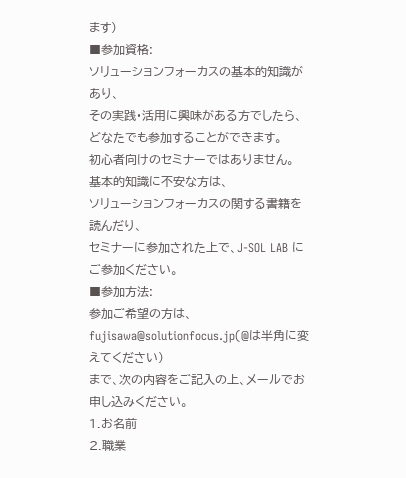ます)
■参加資格:
ソリューションフォーカスの基本的知識があり、
その実践・活用に興味がある方でしたら、
どなたでも参加することができます。
初心者向けのセミナーではありません。
基本的知識に不安な方は、
ソリューションフォーカスの関する書籍を読んだり、
セミナーに参加された上で、J-SOL LAB にご参加ください。
■参加方法:
参加ご希望の方は、fujisawa@solutionfocus.jp(@は半角に変えてください)
まで、次の内容をご記入の上、メールでお申し込みください。
1.お名前
2.職業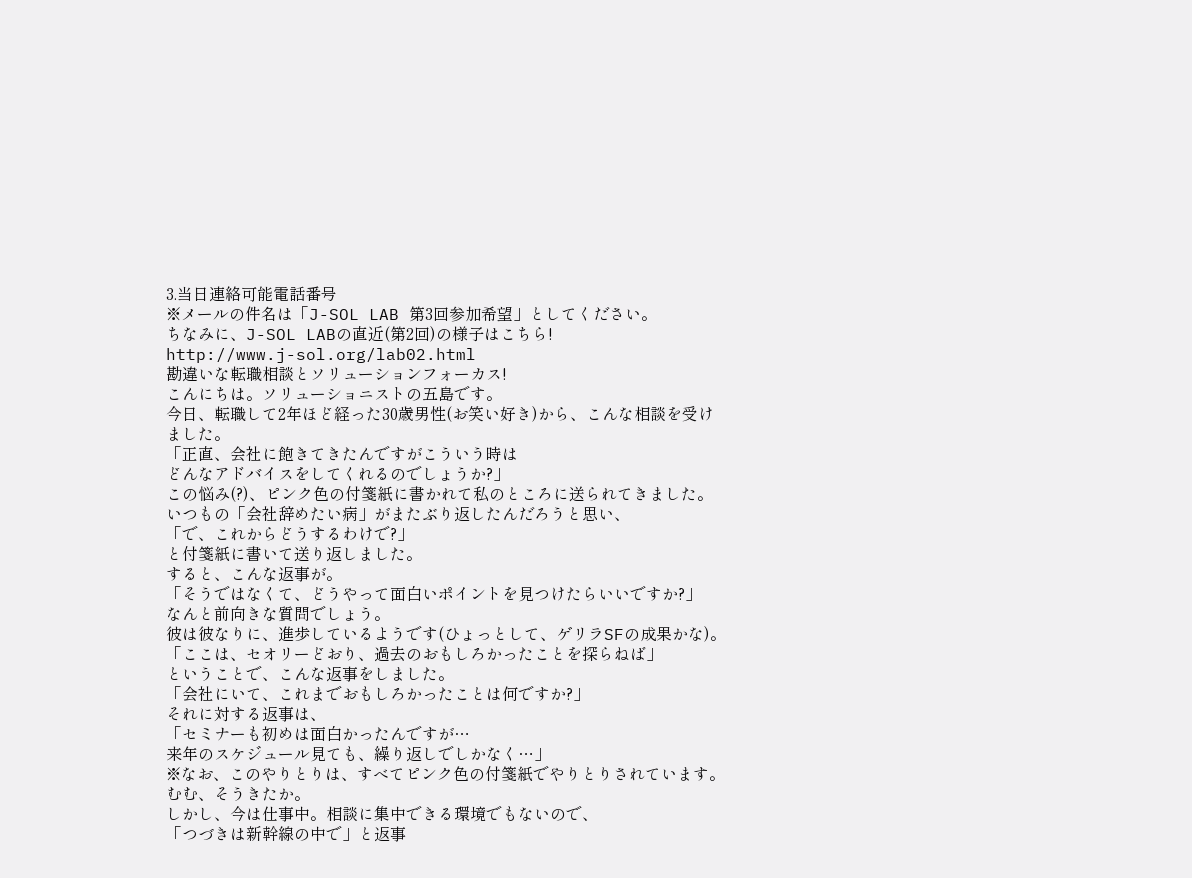3.当日連絡可能電話番号
※メールの件名は「J-SOL LAB 第3回参加希望」としてください。
ちなみに、J-SOL LABの直近(第2回)の様子はこちら!
http://www.j-sol.org/lab02.html
勘違いな転職相談とソリューションフォーカス!
こんにちは。ソリューショニストの五島です。
今日、転職して2年ほど経った30歳男性(お笑い好き)から、こんな相談を受けました。
「正直、会社に飽きてきたんですがこういう時は
どんなアドバイスをしてくれるのでしょうか?」
この悩み(?)、ピンク色の付箋紙に書かれて私のところに送られてきました。
いつもの「会社辞めたい病」がまたぶり返したんだろうと思い、
「で、これからどうするわけで?」
と付箋紙に書いて送り返しました。
すると、こんな返事が。
「そうではなくて、どうやって面白いポイントを見つけたらいいですか?」
なんと前向きな質問でしょう。
彼は彼なりに、進歩しているようです(ひょっとして、ゲリラSFの成果かな)。
「ここは、セオリーどおり、過去のおもしろかったことを探らねば」
ということで、こんな返事をしました。
「会社にいて、これまでおもしろかったことは何ですか?」
それに対する返事は、
「セミナーも初めは面白かったんですが…
来年のスケジュール見ても、繰り返しでしかなく…」
※なお、このやりとりは、すべてピンク色の付箋紙でやりとりされています。
むむ、そうきたか。
しかし、今は仕事中。相談に集中できる環境でもないので、
「つづきは新幹線の中で」と返事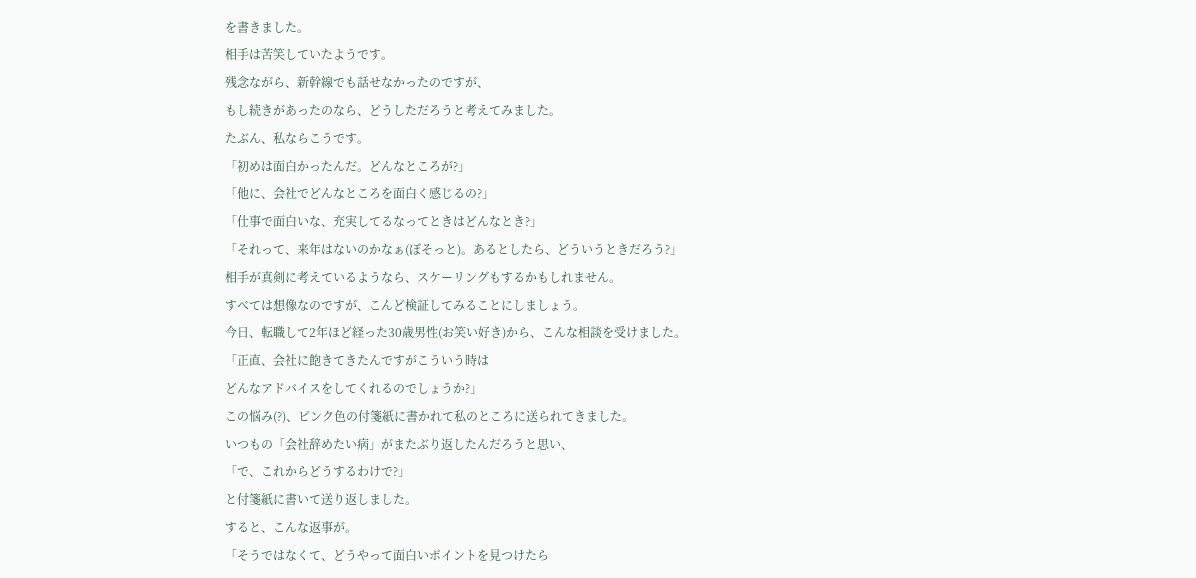を書きました。
相手は苦笑していたようです。
残念ながら、新幹線でも話せなかったのですが、
もし続きがあったのなら、どうしただろうと考えてみました。
たぶん、私ならこうです。
「初めは面白かったんだ。どんなところが?」
「他に、会社でどんなところを面白く感じるの?」
「仕事で面白いな、充実してるなってときはどんなとき?」
「それって、来年はないのかなぁ(ぼそっと)。あるとしたら、どういうときだろう?」
相手が真剣に考えているようなら、スケーリングもするかもしれません。
すべては想像なのですが、こんど検証してみることにしましょう。
今日、転職して2年ほど経った30歳男性(お笑い好き)から、こんな相談を受けました。
「正直、会社に飽きてきたんですがこういう時は
どんなアドバイスをしてくれるのでしょうか?」
この悩み(?)、ピンク色の付箋紙に書かれて私のところに送られてきました。
いつもの「会社辞めたい病」がまたぶり返したんだろうと思い、
「で、これからどうするわけで?」
と付箋紙に書いて送り返しました。
すると、こんな返事が。
「そうではなくて、どうやって面白いポイントを見つけたら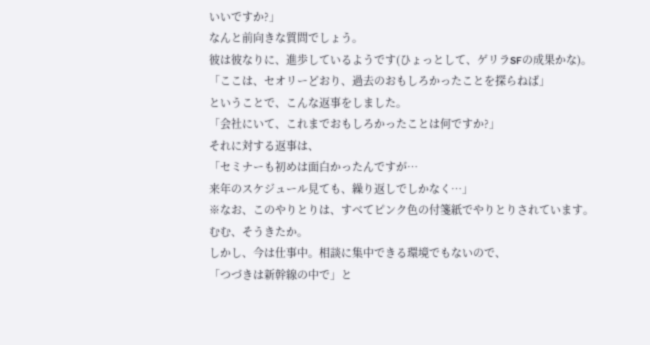いいですか?」
なんと前向きな質問でしょう。
彼は彼なりに、進歩しているようです(ひょっとして、ゲリラSFの成果かな)。
「ここは、セオリーどおり、過去のおもしろかったことを探らねば」
ということで、こんな返事をしました。
「会社にいて、これまでおもしろかったことは何ですか?」
それに対する返事は、
「セミナーも初めは面白かったんですが…
来年のスケジュール見ても、繰り返しでしかなく…」
※なお、このやりとりは、すべてピンク色の付箋紙でやりとりされています。
むむ、そうきたか。
しかし、今は仕事中。相談に集中できる環境でもないので、
「つづきは新幹線の中で」と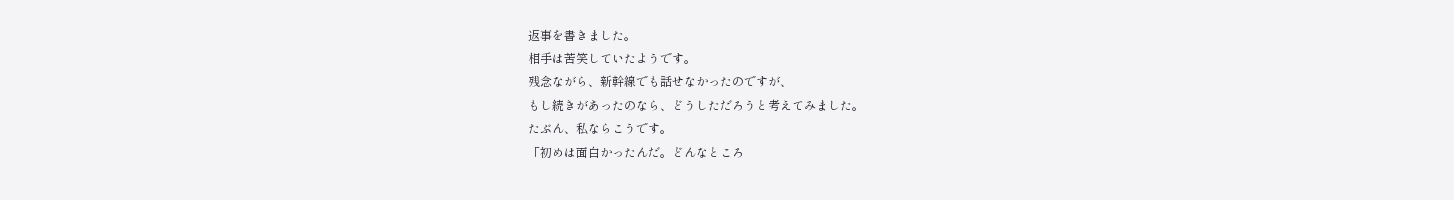返事を書きました。
相手は苦笑していたようです。
残念ながら、新幹線でも話せなかったのですが、
もし続きがあったのなら、どうしただろうと考えてみました。
たぶん、私ならこうです。
「初めは面白かったんだ。どんなところ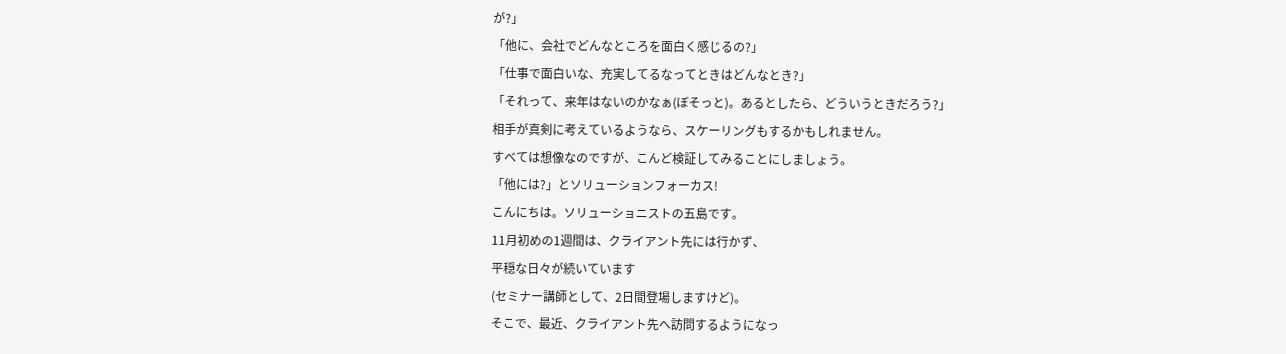が?」
「他に、会社でどんなところを面白く感じるの?」
「仕事で面白いな、充実してるなってときはどんなとき?」
「それって、来年はないのかなぁ(ぼそっと)。あるとしたら、どういうときだろう?」
相手が真剣に考えているようなら、スケーリングもするかもしれません。
すべては想像なのですが、こんど検証してみることにしましょう。
「他には?」とソリューションフォーカス!
こんにちは。ソリューショニストの五島です。
11月初めの1週間は、クライアント先には行かず、
平穏な日々が続いています
(セミナー講師として、2日間登場しますけど)。
そこで、最近、クライアント先へ訪問するようになっ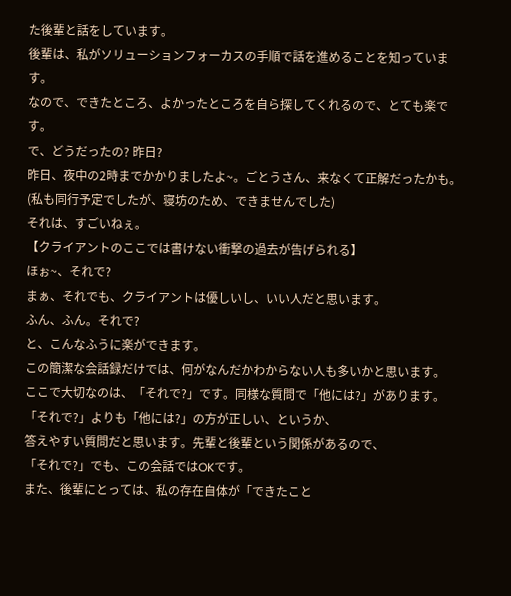た後輩と話をしています。
後輩は、私がソリューションフォーカスの手順で話を進めることを知っています。
なので、できたところ、よかったところを自ら探してくれるので、とても楽です。
で、どうだったの? 昨日?
昨日、夜中の2時までかかりましたよ~。ごとうさん、来なくて正解だったかも。
(私も同行予定でしたが、寝坊のため、できませんでした)
それは、すごいねぇ。
【クライアントのここでは書けない衝撃の過去が告げられる】
ほぉ~、それで?
まぁ、それでも、クライアントは優しいし、いい人だと思います。
ふん、ふん。それで?
と、こんなふうに楽ができます。
この簡潔な会話録だけでは、何がなんだかわからない人も多いかと思います。
ここで大切なのは、「それで?」です。同様な質問で「他には?」があります。
「それで?」よりも「他には?」の方が正しい、というか、
答えやすい質問だと思います。先輩と後輩という関係があるので、
「それで?」でも、この会話ではOKです。
また、後輩にとっては、私の存在自体が「できたこと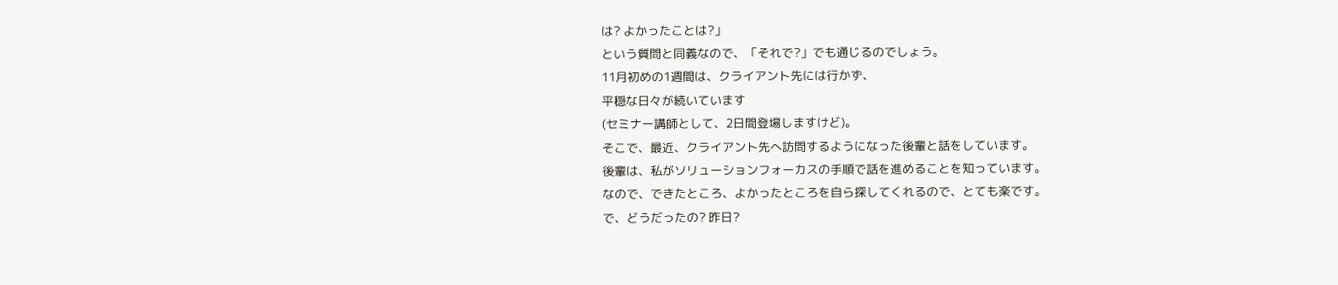は? よかったことは?」
という質問と同義なので、「それで?」でも通じるのでしょう。
11月初めの1週間は、クライアント先には行かず、
平穏な日々が続いています
(セミナー講師として、2日間登場しますけど)。
そこで、最近、クライアント先へ訪問するようになった後輩と話をしています。
後輩は、私がソリューションフォーカスの手順で話を進めることを知っています。
なので、できたところ、よかったところを自ら探してくれるので、とても楽です。
で、どうだったの? 昨日?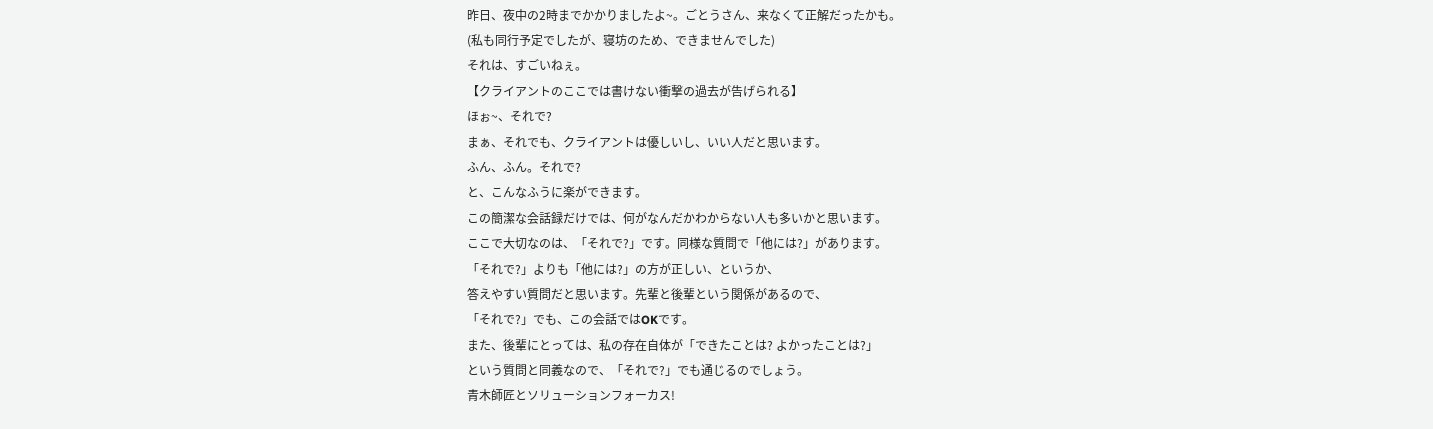昨日、夜中の2時までかかりましたよ~。ごとうさん、来なくて正解だったかも。
(私も同行予定でしたが、寝坊のため、できませんでした)
それは、すごいねぇ。
【クライアントのここでは書けない衝撃の過去が告げられる】
ほぉ~、それで?
まぁ、それでも、クライアントは優しいし、いい人だと思います。
ふん、ふん。それで?
と、こんなふうに楽ができます。
この簡潔な会話録だけでは、何がなんだかわからない人も多いかと思います。
ここで大切なのは、「それで?」です。同様な質問で「他には?」があります。
「それで?」よりも「他には?」の方が正しい、というか、
答えやすい質問だと思います。先輩と後輩という関係があるので、
「それで?」でも、この会話ではOKです。
また、後輩にとっては、私の存在自体が「できたことは? よかったことは?」
という質問と同義なので、「それで?」でも通じるのでしょう。
青木師匠とソリューションフォーカス!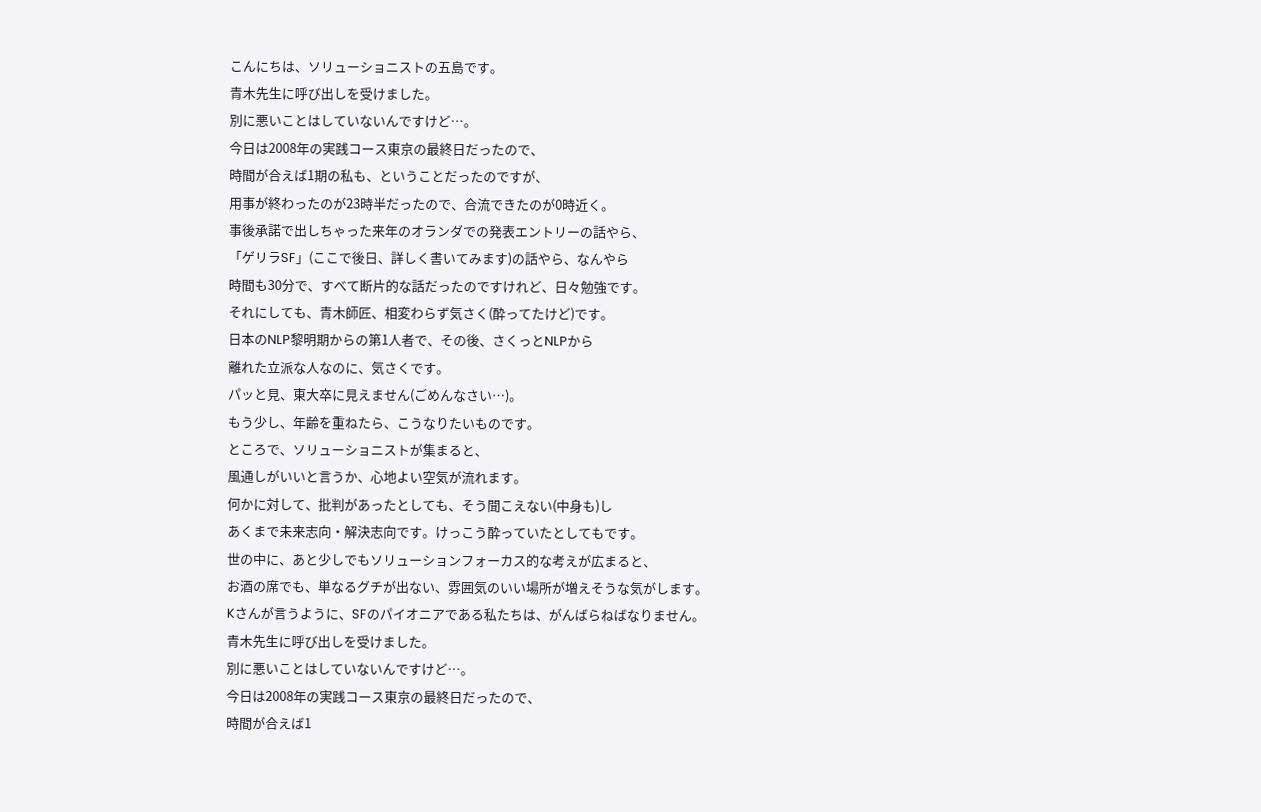こんにちは、ソリューショニストの五島です。
青木先生に呼び出しを受けました。
別に悪いことはしていないんですけど…。
今日は2008年の実践コース東京の最終日だったので、
時間が合えば1期の私も、ということだったのですが、
用事が終わったのが23時半だったので、合流できたのが0時近く。
事後承諾で出しちゃった来年のオランダでの発表エントリーの話やら、
「ゲリラSF」(ここで後日、詳しく書いてみます)の話やら、なんやら
時間も30分で、すべて断片的な話だったのですけれど、日々勉強です。
それにしても、青木師匠、相変わらず気さく(酔ってたけど)です。
日本のNLP黎明期からの第1人者で、その後、さくっとNLPから
離れた立派な人なのに、気さくです。
パッと見、東大卒に見えません(ごめんなさい…)。
もう少し、年齢を重ねたら、こうなりたいものです。
ところで、ソリューショニストが集まると、
風通しがいいと言うか、心地よい空気が流れます。
何かに対して、批判があったとしても、そう聞こえない(中身も)し
あくまで未来志向・解決志向です。けっこう酔っていたとしてもです。
世の中に、あと少しでもソリューションフォーカス的な考えが広まると、
お酒の席でも、単なるグチが出ない、雰囲気のいい場所が増えそうな気がします。
Kさんが言うように、SFのパイオニアである私たちは、がんばらねばなりません。
青木先生に呼び出しを受けました。
別に悪いことはしていないんですけど…。
今日は2008年の実践コース東京の最終日だったので、
時間が合えば1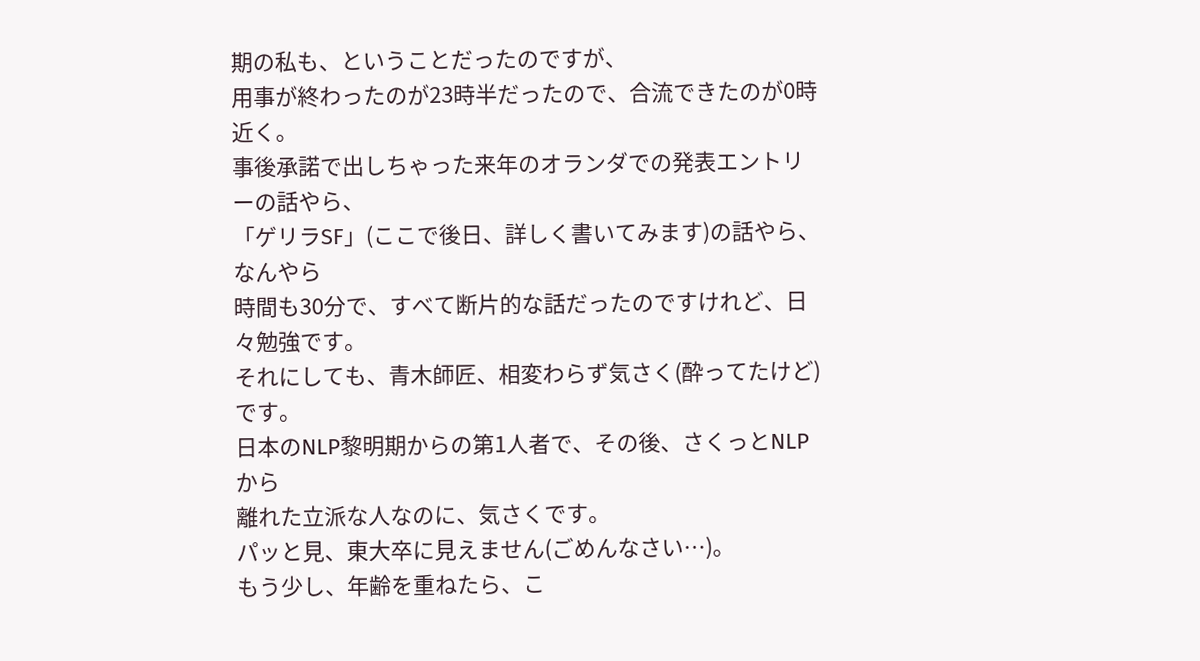期の私も、ということだったのですが、
用事が終わったのが23時半だったので、合流できたのが0時近く。
事後承諾で出しちゃった来年のオランダでの発表エントリーの話やら、
「ゲリラSF」(ここで後日、詳しく書いてみます)の話やら、なんやら
時間も30分で、すべて断片的な話だったのですけれど、日々勉強です。
それにしても、青木師匠、相変わらず気さく(酔ってたけど)です。
日本のNLP黎明期からの第1人者で、その後、さくっとNLPから
離れた立派な人なのに、気さくです。
パッと見、東大卒に見えません(ごめんなさい…)。
もう少し、年齢を重ねたら、こ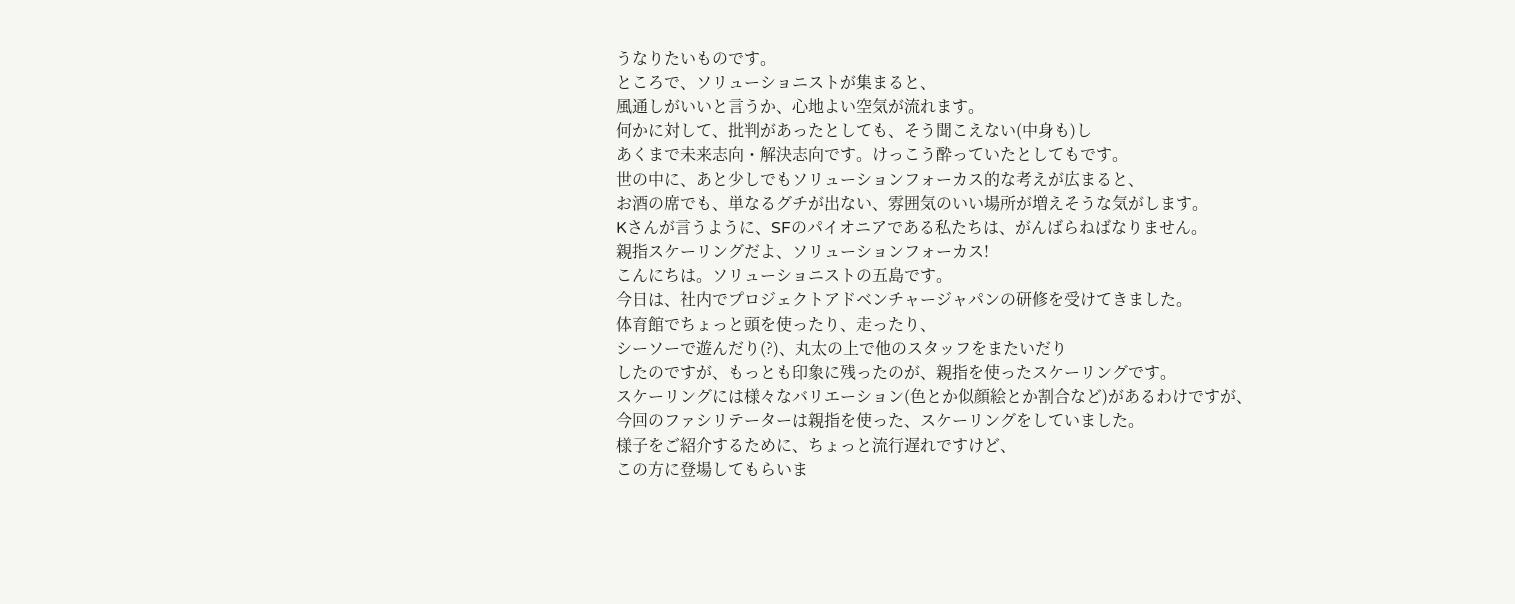うなりたいものです。
ところで、ソリューショニストが集まると、
風通しがいいと言うか、心地よい空気が流れます。
何かに対して、批判があったとしても、そう聞こえない(中身も)し
あくまで未来志向・解決志向です。けっこう酔っていたとしてもです。
世の中に、あと少しでもソリューションフォーカス的な考えが広まると、
お酒の席でも、単なるグチが出ない、雰囲気のいい場所が増えそうな気がします。
Kさんが言うように、SFのパイオニアである私たちは、がんばらねばなりません。
親指スケーリングだよ、ソリューションフォーカス!
こんにちは。ソリューショニストの五島です。
今日は、社内でプロジェクトアドベンチャージャパンの研修を受けてきました。
体育館でちょっと頭を使ったり、走ったり、
シーソーで遊んだり(?)、丸太の上で他のスタッフをまたいだり
したのですが、もっとも印象に残ったのが、親指を使ったスケーリングです。
スケーリングには様々なバリエーション(色とか似顔絵とか割合など)があるわけですが、
今回のファシリテーターは親指を使った、スケーリングをしていました。
様子をご紹介するために、ちょっと流行遅れですけど、
この方に登場してもらいま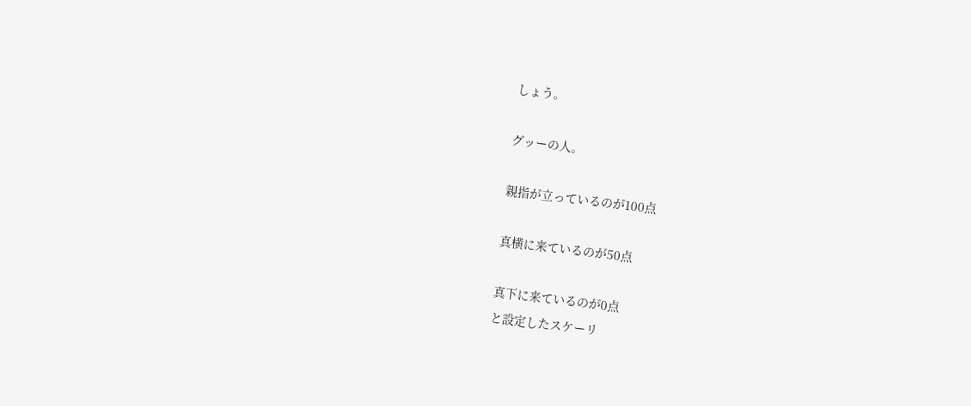しょう。

グッーの人。

親指が立っているのが100点

真横に来ているのが50点

真下に来ているのが0点
と設定したスケーリ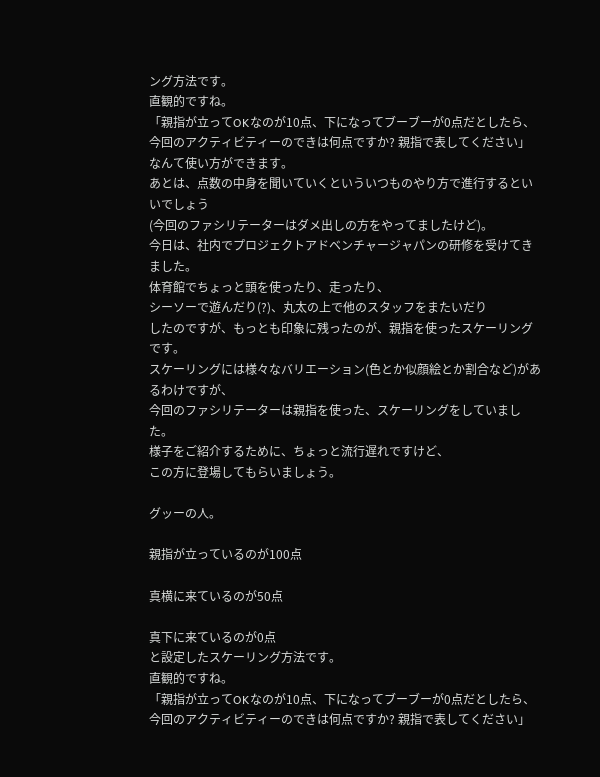ング方法です。
直観的ですね。
「親指が立ってOKなのが10点、下になってブーブーが0点だとしたら、
今回のアクティビティーのできは何点ですか? 親指で表してください」
なんて使い方ができます。
あとは、点数の中身を聞いていくといういつものやり方で進行するといいでしょう
(今回のファシリテーターはダメ出しの方をやってましたけど)。
今日は、社内でプロジェクトアドベンチャージャパンの研修を受けてきました。
体育館でちょっと頭を使ったり、走ったり、
シーソーで遊んだり(?)、丸太の上で他のスタッフをまたいだり
したのですが、もっとも印象に残ったのが、親指を使ったスケーリングです。
スケーリングには様々なバリエーション(色とか似顔絵とか割合など)があるわけですが、
今回のファシリテーターは親指を使った、スケーリングをしていました。
様子をご紹介するために、ちょっと流行遅れですけど、
この方に登場してもらいましょう。

グッーの人。

親指が立っているのが100点

真横に来ているのが50点

真下に来ているのが0点
と設定したスケーリング方法です。
直観的ですね。
「親指が立ってOKなのが10点、下になってブーブーが0点だとしたら、
今回のアクティビティーのできは何点ですか? 親指で表してください」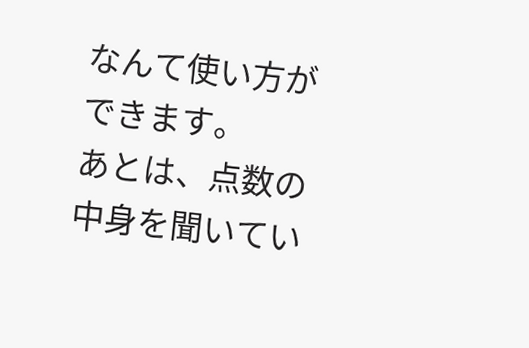なんて使い方ができます。
あとは、点数の中身を聞いてい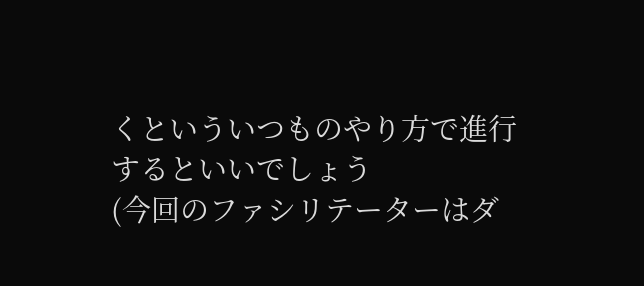くといういつものやり方で進行するといいでしょう
(今回のファシリテーターはダ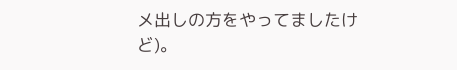メ出しの方をやってましたけど)。